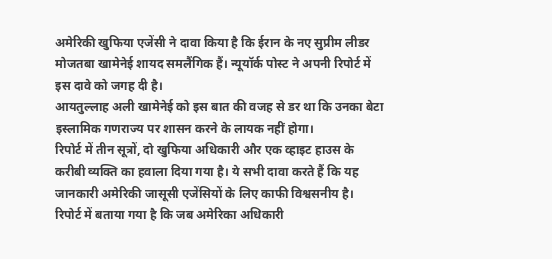अमेरिकी खुफिया एजेंसी ने दावा किया है कि ईरान के नए सुप्रीम लीडर मोजतबा खामेनेई शायद समलैंगिक हैं। न्यूयॉर्क पोस्ट ने अपनी रिपोर्ट में इस दावे को जगह दी है।
आयतुल्लाह अली खामेनेई को इस बात की वजह से डर था कि उनका बेटा इस्लामिक गणराज्य पर शासन करने के लायक नहीं होगा।
रिपोर्ट में तीन सूत्रों, दो खुफिया अधिकारी और एक व्हाइट हाउस के करीबी व्यक्ति का हवाला दिया गया है। ये सभी दावा करते हैं कि यह जानकारी अमेरिकी जासूसी एजेंसियों के लिए काफी विश्वसनीय है।
रिपोर्ट में बताया गया है कि जब अमेरिका अधिकारी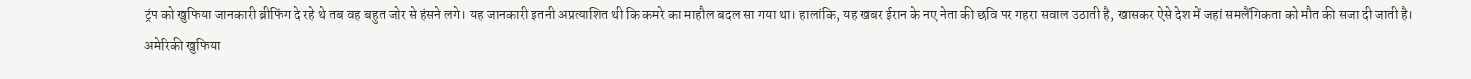ट्रंप को खुफिया जानकारी ब्रीफिंग दे रहे थे तब वह बहुत जोर से हंसने लगे। यह जानकारी इतनी अप्रत्याशित थी कि कमरे का माहौल बदल सा गया था। हालांकि, यह खबर ईरान के नए नेता की छवि पर गहरा सवाल उठाती है, खासकर ऐसे देश में जहां समलैंगिकता को मौत की सजा दी जाती है।
अमेरिकी खुफिया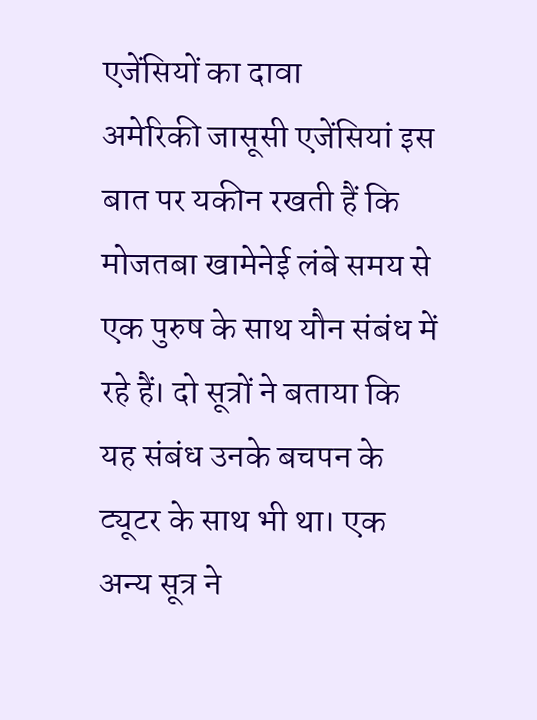एजेंसियों का दावा
अमेरिकी जासूसी एजेंसियां इस बात पर यकीन रखती हैं कि मोजतबा खामेनेई लंबे समय से एक पुरुष के साथ यौन संबंध में रहे हैं। दो सूत्रों ने बताया कि यह संबंध उनके बचपन के ट्यूटर के साथ भी था। एक अन्य सूत्र ने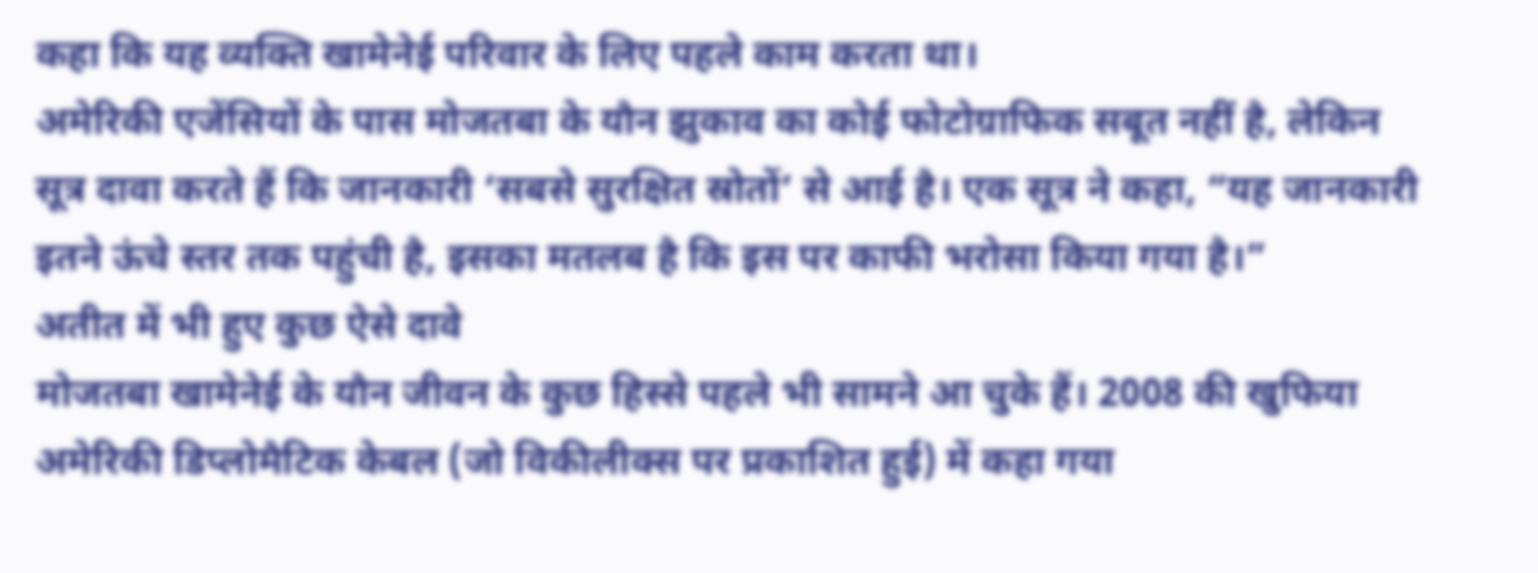कहा कि यह व्यक्ति खामेनेई परिवार के लिए पहले काम करता था।
अमेरिकी एजेंसियों के पास मोजतबा के यौन झुकाव का कोई फोटोग्राफिक सबूत नहीं है, लेकिन सूत्र दावा करते हैं कि जानकारी ‘सबसे सुरक्षित स्रोतों’ से आई है। एक सूत्र ने कहा, “यह जानकारी इतने ऊंचे स्तर तक पहुंची है, इसका मतलब है कि इस पर काफी भरोसा किया गया है।”
अतीत में भी हुए कुछ ऐसे दावे
मोजतबा खामेनेई के यौन जीवन के कुछ हिस्से पहले भी सामने आ चुके हैं। 2008 की खुफिया अमेरिकी डिप्लोमैटिक केबल (जो विकीलीक्स पर प्रकाशित हुई) में कहा गया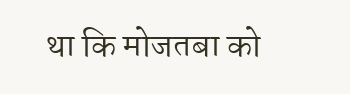था कि मोजतबा को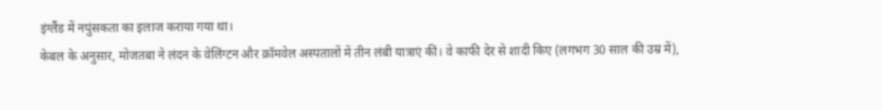इंग्लैंड में नपुंसकता का इलाज कराया गया था।
केबल के अनुसार, मोजतबा ने लंदन के वेलिंग्टन और क्रॉमवेल अस्पतालों में तीन लंबी यात्राएं कीं। वे काफी देर से शादी किए (लगभग 30 साल की उम्र में),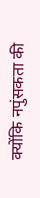क्योंकि नपुंसकता की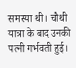समस्या थी। चौथी यात्रा के बाद उनकी पत्नी गर्भवती हुई।